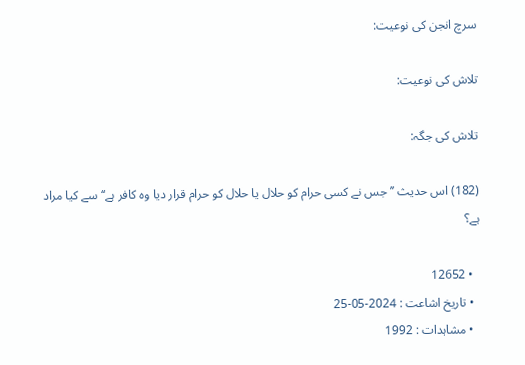سرچ انجن کی نوعیت:

تلاش کی نوعیت:

تلاش کی جگہ:

(182) اس حدیث ’’ جس نے کسی حرام کو حلال یا حلال کو حرام قرار دیا وہ کافر ہے‘‘ سے کیا مراد ہے؟

  • 12652
  • تاریخ اشاعت : 2024-05-25
  • مشاہدات : 1992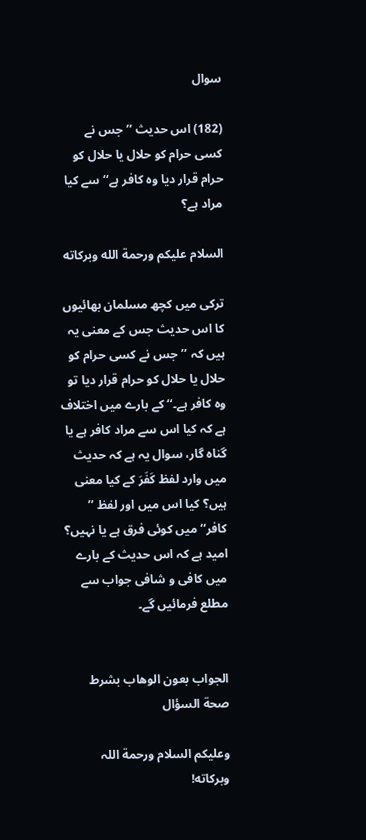سوال

(182) اس حدیث ’’ جس نے کسی حرام کو حلال یا حلال کو حرام قرار دیا وہ کافر ہے‘‘ سے کیا مراد ہے؟

السلام عليكم ورحمة الله وبركاته

ترکی میں کچھ مسلمان بھائیوں کا اس حدیث جس کے معنی یہ ہیں کہ ’’جس نے کسی حرام کو حلال یا حلال کو حرام قرار دیا تو وہ کافر ہے۔‘‘ کے بارے میں اختلاف ہے کہ کیا اس سے مراد کافر ہے یا گناہ گار، سوال یہ ہے کہ حدیث میں وارد لفظ کَفَرَ کے کیا معنی ہیں؟ کیا اس میں اور لفظ ’’ کافر‘‘ میں کوئی فرق ہے یا نہیں؟ امید ہے کہ اس حدیث کے بارے میں کافی و شافی جواب سے مطلع فرمائیں گے۔


الجواب بعون الوهاب بشرط صحة السؤال

وعلیکم السلام ورحمة اللہ وبرکاته!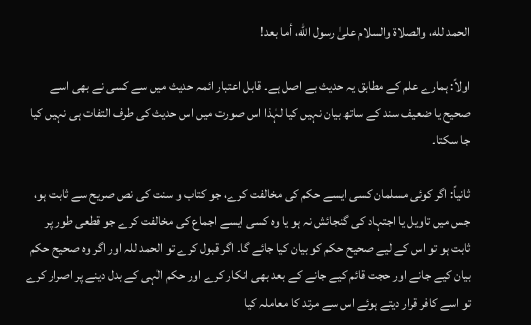الحمد لله، والصلاة والسلام علىٰ رسول الله، أما بعد!

اولاً: ہمارے علم کے مطابق یہ حدیث بے اصل ہے۔ قابل اعتبار ائمہ حدیث میں سے کسی نے بھی اسے صحیح یا ضعیف سند کے ساتھ بیان نہیں کیا لہٰذا اس صورت میں اس حدیث کی طرف التفات ہی نہیں کیا جا سکتا۔

ثانیاً: اگر کوئی مسلمان کسی ایسے حکم کی مخالفت کرے، جو کتاب و سنت کی نص صریح سے ثابت ہو، جس میں تاویل یا اجتہاد کی گنجائش نہ ہو یا وہ کسی ایسے اجماع کی مخالفت کرے جو قطعی طور پر ثابت ہو تو اس کے لیے صحیح حکم کو بیان کیا جائے گا۔ اگر قبول کرے تو الحمد للہ اور اگر وہ صحیح حکم بیان کیے جانے اور حجت قائم کیے جانے کے بعد بھی انکار کرے اور حکم الٰہی کے بدل دینے پر اصرار کرے تو اسے کافر قرار دیتے ہوئے اس سے مرتد کا معاملہ کیا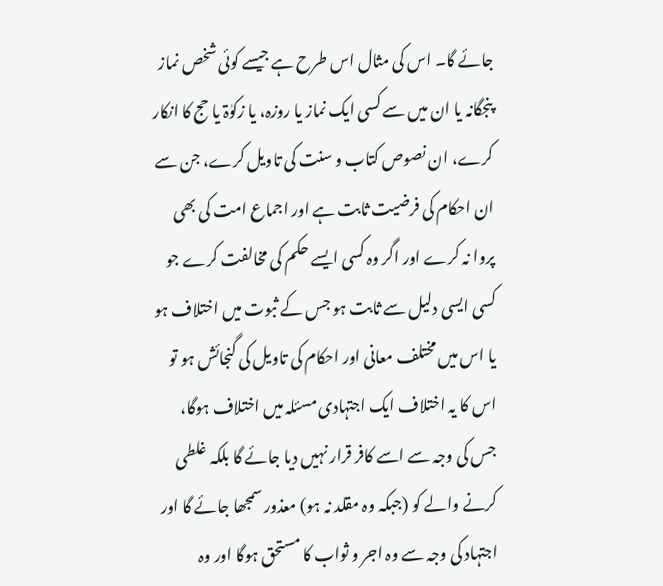جائے گا۔ اس کی مثال اس طرح ہے جیسے کوئی شخص نماز پنجگانہ یا ان میں سے کسی ایک نماز یا روزہ، یا زکوٰۃ یا حج کا انکار کرے، ان نصوص کتاب و سنت کی تاویل کرے، جن سے ان احکام کی فرضیت ثابت ہے اور اجماع امت کی بھی پروا نہ کرے اور اگر وہ کسی ایسے حکم کی مخالفت کرے جو کسی ایسی دلیل سے ثابت ہو جس کے ثبوت میں اختلاف ہو یا اس میں مختلف معانی اور احکام کی تاویل کی گنجائش ہو تو اس کا یہ اختلاف ایک اجتہادی مسئلہ میں اختلاف ہوگا، جس کی وجہ سے اسے کافر قرار نہیں دیا جائے گا بلکہ غلطی کرنے والے کو (جبکہ وہ مقلد نہ ہو) معذور سمجھا جائے گا اور اجتہاد کی وجہ سے وہ اجر و ثواب کا مستحق ہوگا اور وہ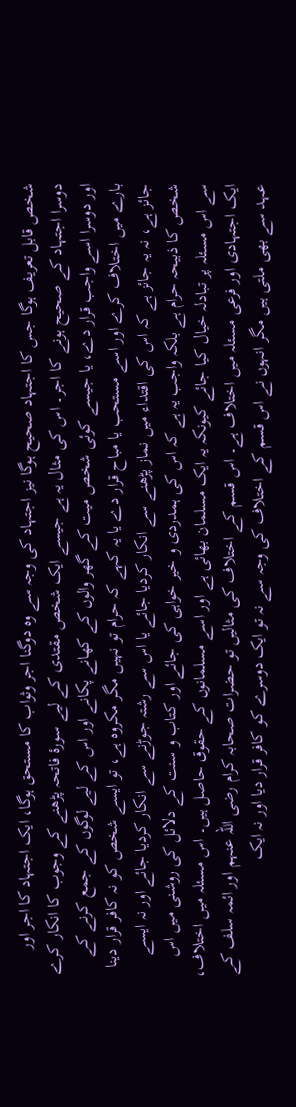شخص قابل تعریف ہوگا جس کا اجتہاد صحیح ہوگا نیز اجتہاد کی وجہ سے وہ دوگنا اجر وثواب کا مستحق ہوگا، ایک اجتہاد کا اجر اور دوسرا اجتہاد کے صحیح ہونے کا اجر۔ اس کی مثال یہ ہے جیسے ایک شخص مقتدی کے لیے سورۂ فاتحہ پڑھنے کے وجوب کا انکار کرے اور دوسرا اسے واجب قرار دے، یا جیسے کوئی شخص میت کے گھر والوں کے کھانے پکانے اور اس کے لیے لوگوں کے جمع کرنے کے بارے میں اختلاف کرے اور اسے مستحب یا مباح قرار دے یا یہ کہے کہ حرام تو نہیں مگر مکروہ ہے، تو ایسے شخص کو نہ کافر قرار دینا جائز ہے، نہ یہ جائز ہے کہ اس کی اقتداء میں نماز پڑھنے سے انکار کردیا جائے یا اس سے رشتہ جوڑنے سے انکار کردیا جائے اور نہ ایسے شخص کا ذبیحہ حرام ہے بلکہ واجب یہ ہے کہ اس کی ہمدردی و خیر خواہی کی جائے اور کتاب و سنت کے دلائل کی روشنی میں اس سے اس مسئلہ پر تبادلہ خیال کیا جائے کیونکہ یہ ایک مسلمان بھائی ہے اور اسے مسلمانوں کے حقوق حاصل ہیں۔ اس مسئلہ میں اختلاف، ایک اجتہادی اور فرعی مسئلہ میں اختلاف ہے۔ اس قسم کے اختلاف کی مثالیں تو حضرات صحابہ کرام رضی اللہ عنہم اور ائمہ سلف کے عہد سے بھی ملتی ہیں مگر انہوں نے اس قسم کے اختلاف کی وجہ سے نہ تو ایک دوسرے کو کافر قرار دیا اور نہ ایک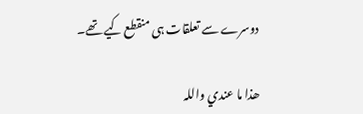دوسرے سے تعلقات ہی منقطع کیے تھے۔

ھذا ما عندي واللہ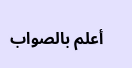أعلم بالصواب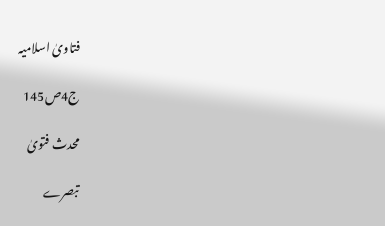فتاویٰ اسلامیہ

ج4ص145

محدث فتویٰ

تبصرے